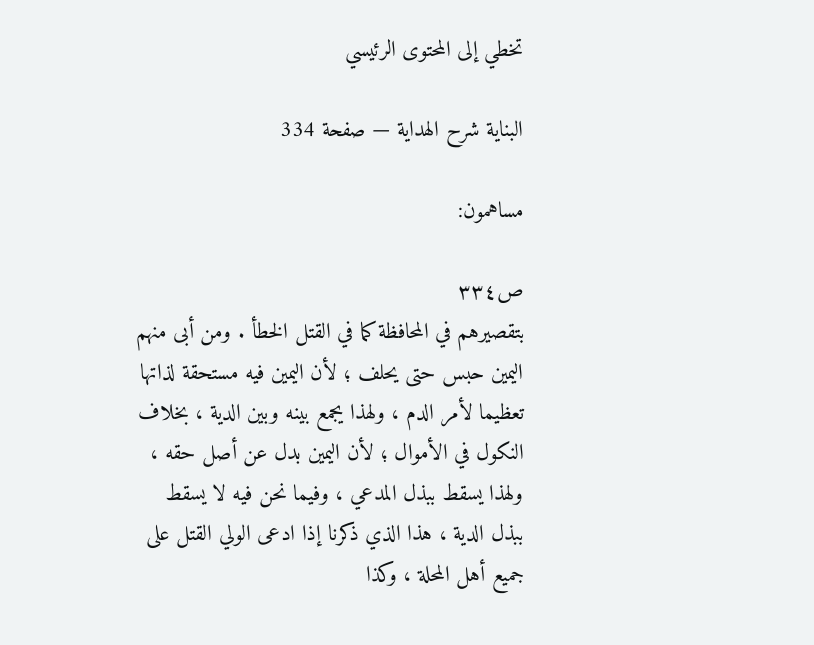تخطي إلى المحتوى الرئيسي

البناية شرح الهداية — صفحة 334

مساهمون:

ص٣٣٤
بتقصيرهم في المحافظة كما في القتل الخطأ . ومن أبى منهم اليمين حبس حتى يحلف ؛ لأن اليمين فيه مستحقة لذاتها تعظيما لأمر الدم ، ولهذا يجمع بينه وبين الدية ، بخلاف النكول في الأموال ؛ لأن اليمين بدل عن أصل حقه ، ولهذا يسقط ببذل المدعي ، وفيما نحن فيه لا يسقط ببذل الدية ، هذا الذي ذكرنا إذا ادعى الولي القتل على جميع أهل المحلة ، وكذا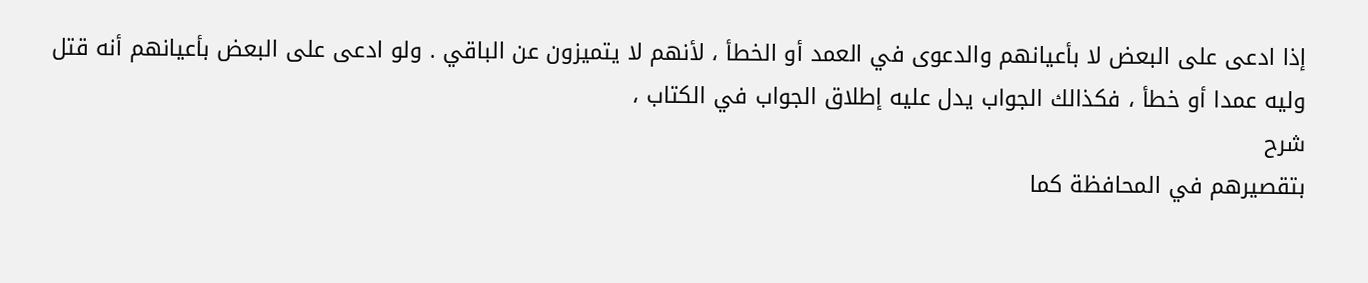إذا ادعى على البعض لا بأعيانهم والدعوى في العمد أو الخطأ ، لأنهم لا يتميزون عن الباقي . ولو ادعى على البعض بأعيانهم أنه قتل وليه عمدا أو خطأ ، فكذالك الجواب يدل عليه إطلاق الجواب في الكتاب ،
شرح
بتقصيرهم في المحافظة كما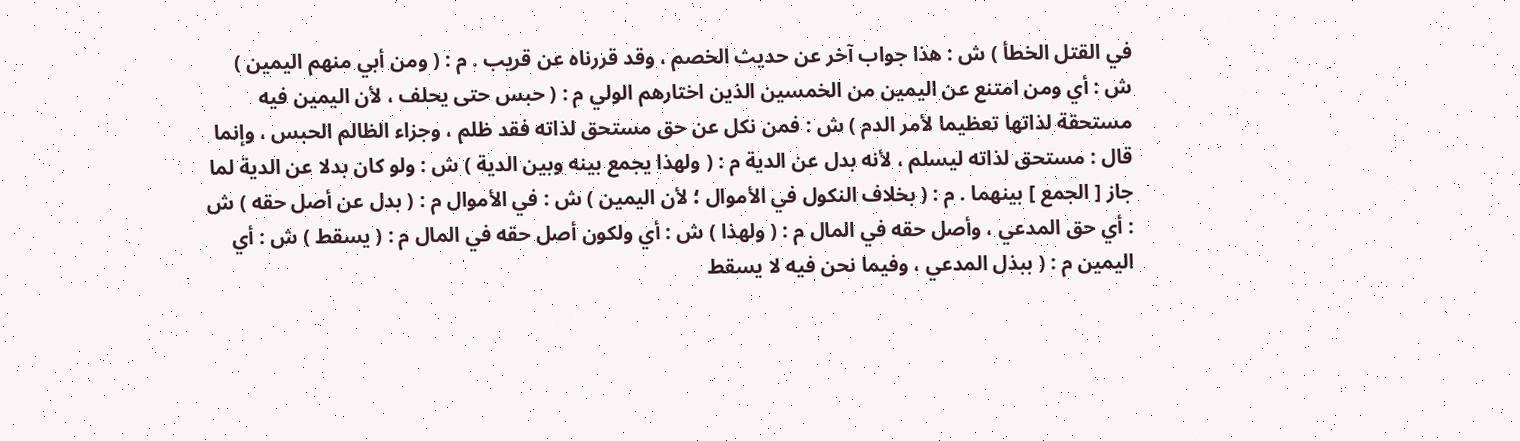في القتل الخطأ ) ش : هذا جواب آخر عن حديث الخصم ، وقد قررناه عن قريب . م : ( ومن أبي منهم اليمين ) ش : أي ومن امتنع عن اليمين من الخمسين الذين اختارهم الولي م : ( حبس حتى يحلف ، لأن اليمين فيه مستحقة لذاتها تعظيما لأمر الدم ) ش : فمن نكل عن حق مستحق لذاته فقد ظلم ، وجزاء الظالم الحبس ، وإنما قال : مستحق لذاته ليسلم ، لأنه بدل عن الدية م : ( ولهذا يجمع بينه وبين الدية ) ش : ولو كان بدلا عن الدية لما جاز [ الجمع ] بينهما . م : ( بخلاف النكول في الأموال ؛ لأن اليمين ) ش : في الأموال م : ( بدل عن أصل حقه ) ش : أي حق المدعي ، وأصل حقه في المال م : ( ولهذا ) ش : أي ولكون أصل حقه في المال م : ( يسقط ) ش : أي اليمين م : ( ببذل المدعي ، وفيما نحن فيه لا يسقط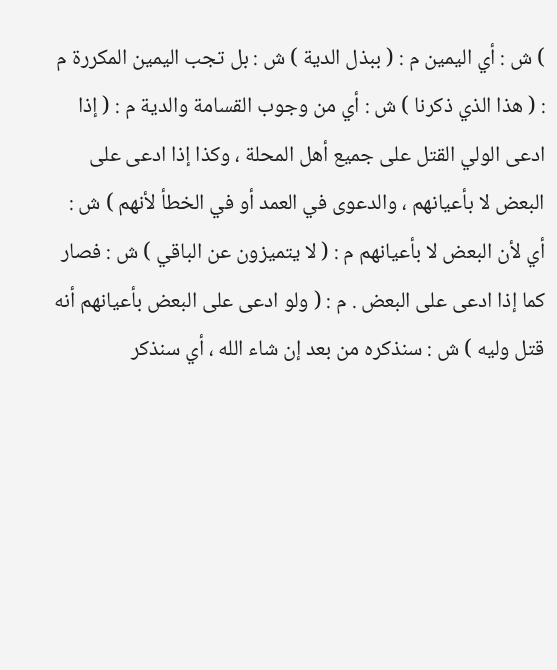) ش : أي اليمين م : ( ببذل الدية ) ش : بل تجب اليمين المكررة م : ( هذا الذي ذكرنا ) ش : أي من وجوب القسامة والدية م : ( إذا ادعى الولي القتل على جميع أهل المحلة ، وكذا إذا ادعى على البعض لا بأعيانهم ، والدعوى في العمد أو في الخطأ لأنهم ) ش : أي لأن البعض لا بأعيانهم م : ( لا يتميزون عن الباقي ) ش : فصار كما إذا ادعى على البعض . م : ( ولو ادعى على البعض بأعيانهم أنه قتل وليه ) ش : سنذكره من بعد إن شاء الله ، أي سنذكر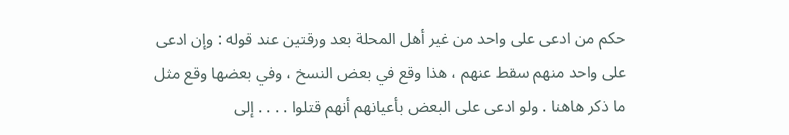حكم من ادعى على واحد من غير أهل المحلة بعد ورقتين عند قوله : وإن ادعى على واحد منهم سقط عنهم ، هذا وقع في بعض النسخ ، وفي بعضها وقع مثل ما ذكر هاهنا . ولو ادعى على البعض بأعيانهم أنهم قتلوا . . . . إلى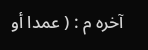آخره م : ( عمدا أو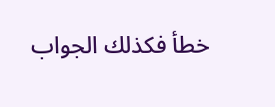خطأ فكذلك الجواب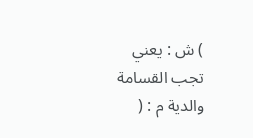) ش : يعني تجب القسامة والدية م : (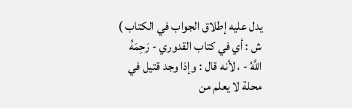يدل عليه إطلاق الجواب في الكتاب ) ش : أي في كتاب القدوري - رَحِمَهُ اللَّهُ - ، لأنه قال : وإذا وجد قتيل في محلة لا يعلم من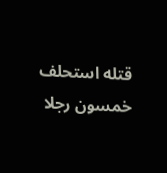قتله استحلف خمسون رجلا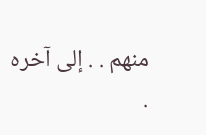منهم . . إلى آخره .